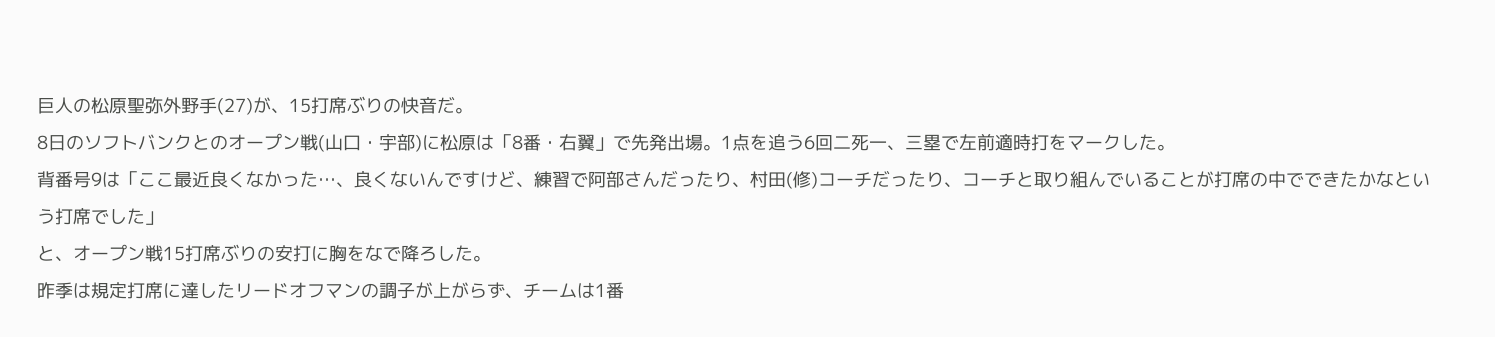巨人の松原聖弥外野手(27)が、15打席ぶりの快音だ。
8日のソフトバンクとのオープン戦(山口・宇部)に松原は「8番・右翼」で先発出場。1点を追う6回二死一、三塁で左前適時打をマークした。
背番号9は「ここ最近良くなかった…、良くないんですけど、練習で阿部さんだったり、村田(修)コーチだったり、コーチと取り組んでいることが打席の中でできたかなという打席でした」
と、オープン戦15打席ぶりの安打に胸をなで降ろした。
昨季は規定打席に達したリードオフマンの調子が上がらず、チームは1番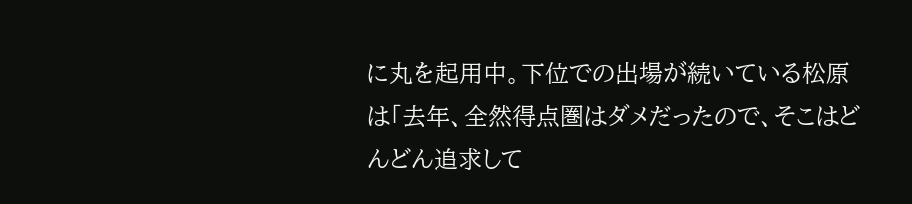に丸を起用中。下位での出場が続いている松原は「去年、全然得点圏はダメだったので、そこはどんどん追求して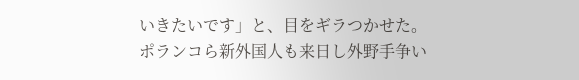いきたいです」と、目をギラつかせた。
ポランコら新外国人も来日し外野手争い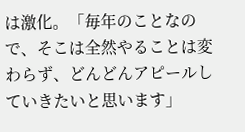は激化。「毎年のことなので、そこは全然やることは変わらず、どんどんアピールしていきたいと思います」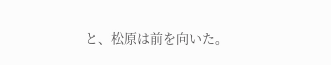と、松原は前を向いた。